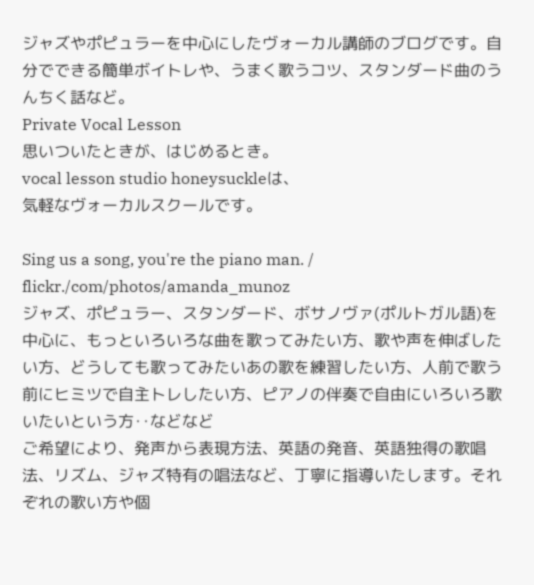ジャズやポピュラーを中心にしたヴォーカル講師のブログです。自分でできる簡単ボイトレや、うまく歌うコツ、スタンダード曲のうんちく話など。
Private Vocal Lesson
思いついたときが、はじめるとき。
vocal lesson studio honeysuckleは、
気軽なヴォーカルスクールです。

Sing us a song, you're the piano man. / flickr./com/photos/amanda_munoz
ジャズ、ポピュラー、スタンダード、ボサノヴァ(ポルトガル語)を中心に、もっといろいろな曲を歌ってみたい方、歌や声を伸ばしたい方、どうしても歌ってみたいあの歌を練習したい方、人前で歌う前にヒミツで自主トレしたい方、ピアノの伴奏で自由にいろいろ歌いたいという方‥などなど
ご希望により、発声から表現方法、英語の発音、英語独得の歌唱法、リズム、ジャズ特有の唱法など、丁寧に指導いたします。それぞれの歌い方や個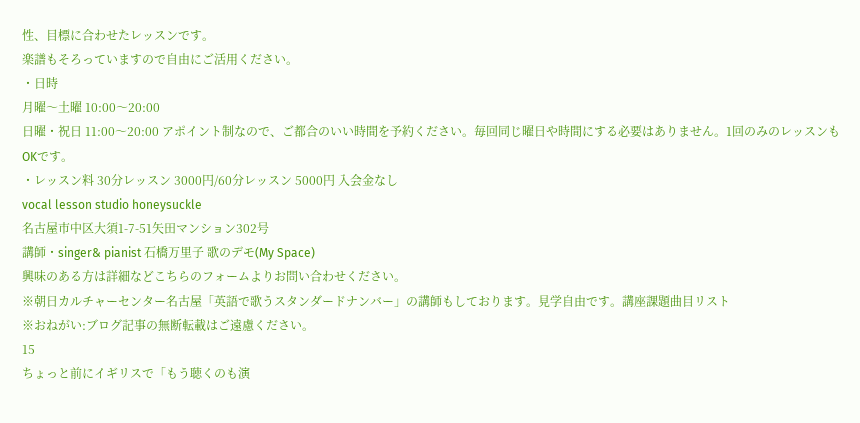性、目標に合わせたレッスンです。
楽譜もそろっていますので自由にご活用ください。
・日時
月曜〜土曜 10:00〜20:00
日曜・祝日 11:00〜20:00 アポイント制なので、ご都合のいい時間を予約ください。毎回同じ曜日や時間にする必要はありません。1回のみのレッスンもOKです。
・レッスン料 30分レッスン 3000円/60分レッスン 5000円 入会金なし
vocal lesson studio honeysuckle
名古屋市中区大須1-7-51矢田マンション302号
講師・singer& pianist 石橋万里子 歌のデモ(My Space)
興味のある方は詳細などこちらのフォームよりお問い合わせください。
※朝日カルチャーセンター名古屋「英語で歌うスタンダードナンバー」の講師もしております。見学自由です。講座課題曲目リスト
※おねがい:ブログ記事の無断転載はご遠慮ください。
15
ちょっと前にイギリスで「もう聴くのも演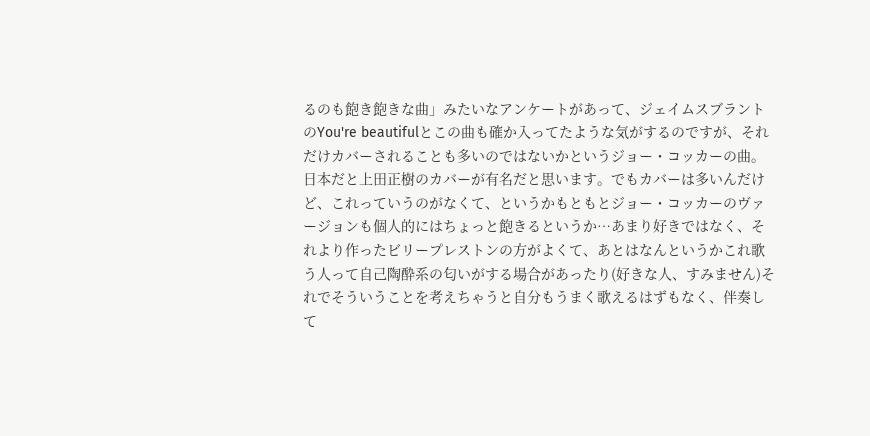るのも飽き飽きな曲」みたいなアンケートがあって、ジェイムスブラントのYou're beautifulとこの曲も確か入ってたような気がするのですが、それだけカバーされることも多いのではないかというジョー・コッカーの曲。日本だと上田正樹のカバーが有名だと思います。でもカバーは多いんだけど、これっていうのがなくて、というかもともとジョー・コッカーのヴァージョンも個人的にはちょっと飽きるというか…あまり好きではなく、それより作ったビリープレストンの方がよくて、あとはなんというかこれ歌う人って自己陶酔系の匂いがする場合があったり(好きな人、すみません)それでそういうことを考えちゃうと自分もうまく歌えるはずもなく、伴奏して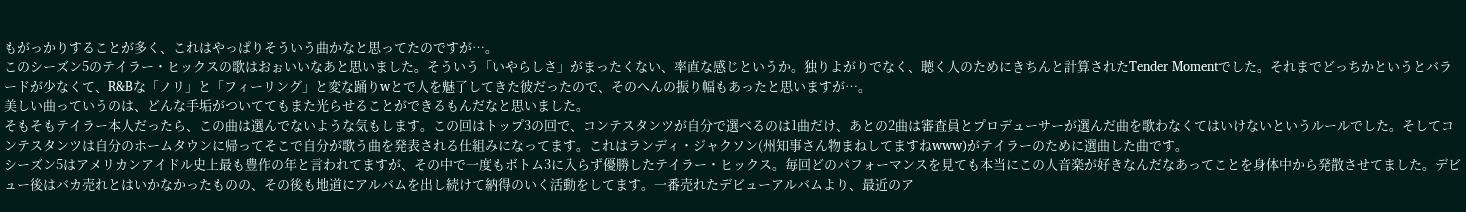もがっかりすることが多く、これはやっぱりそういう曲かなと思ってたのですが…。
このシーズン5のテイラー・ヒックスの歌はおぉいいなあと思いました。そういう「いやらしさ」がまったくない、率直な感じというか。独りよがりでなく、聴く人のためにきちんと計算されたTender Momentでした。それまでどっちかというとバラードが少なくて、R&Bな「ノリ」と「フィーリング」と変な踊りwとで人を魅了してきた彼だったので、そのへんの振り幅もあったと思いますが…。
美しい曲っていうのは、どんな手垢がついててもまた光らせることができるもんだなと思いました。
そもそもテイラー本人だったら、この曲は選んでないような気もします。この回はトップ3の回で、コンテスタンツが自分で選べるのは1曲だけ、あとの2曲は審査員とプロデューサーが選んだ曲を歌わなくてはいけないというルールでした。そしてコンテスタンツは自分のホームタウンに帰ってそこで自分が歌う曲を発表される仕組みになってます。これはランディ・ジャクソン(州知事さん物まねしてますねwww)がテイラーのために選曲した曲です。
シーズン5はアメリカンアイドル史上最も豊作の年と言われてますが、その中で一度もボトム3に入らず優勝したテイラー・ヒックス。毎回どのパフォーマンスを見ても本当にこの人音楽が好きなんだなあってことを身体中から発散させてました。デビュー後はバカ売れとはいかなかったものの、その後も地道にアルバムを出し続けて納得のいく活動をしてます。一番売れたデビューアルバムより、最近のア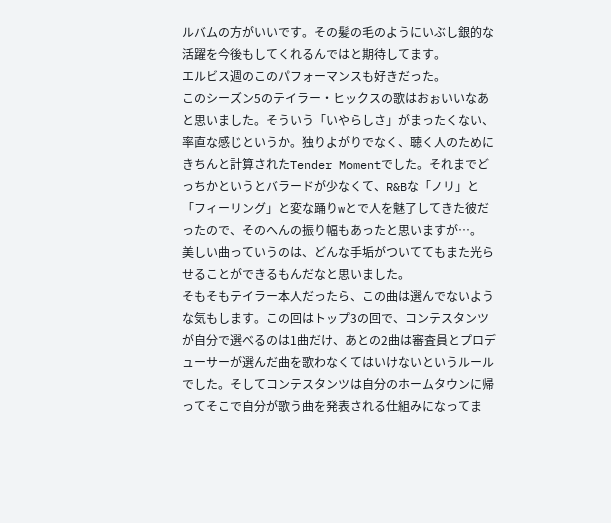ルバムの方がいいです。その髪の毛のようにいぶし銀的な活躍を今後もしてくれるんではと期待してます。
エルビス週のこのパフォーマンスも好きだった。
このシーズン5のテイラー・ヒックスの歌はおぉいいなあと思いました。そういう「いやらしさ」がまったくない、率直な感じというか。独りよがりでなく、聴く人のためにきちんと計算されたTender Momentでした。それまでどっちかというとバラードが少なくて、R&Bな「ノリ」と「フィーリング」と変な踊りwとで人を魅了してきた彼だったので、そのへんの振り幅もあったと思いますが…。
美しい曲っていうのは、どんな手垢がついててもまた光らせることができるもんだなと思いました。
そもそもテイラー本人だったら、この曲は選んでないような気もします。この回はトップ3の回で、コンテスタンツが自分で選べるのは1曲だけ、あとの2曲は審査員とプロデューサーが選んだ曲を歌わなくてはいけないというルールでした。そしてコンテスタンツは自分のホームタウンに帰ってそこで自分が歌う曲を発表される仕組みになってま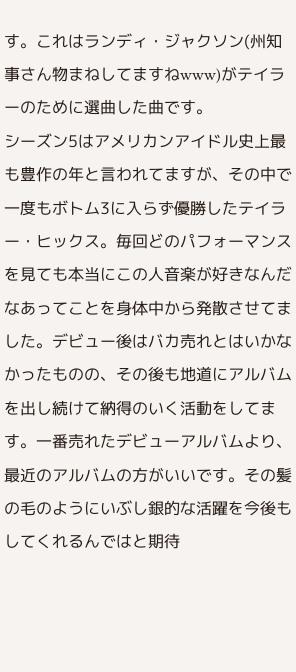す。これはランディ・ジャクソン(州知事さん物まねしてますねwww)がテイラーのために選曲した曲です。
シーズン5はアメリカンアイドル史上最も豊作の年と言われてますが、その中で一度もボトム3に入らず優勝したテイラー・ヒックス。毎回どのパフォーマンスを見ても本当にこの人音楽が好きなんだなあってことを身体中から発散させてました。デビュー後はバカ売れとはいかなかったものの、その後も地道にアルバムを出し続けて納得のいく活動をしてます。一番売れたデビューアルバムより、最近のアルバムの方がいいです。その髪の毛のようにいぶし銀的な活躍を今後もしてくれるんではと期待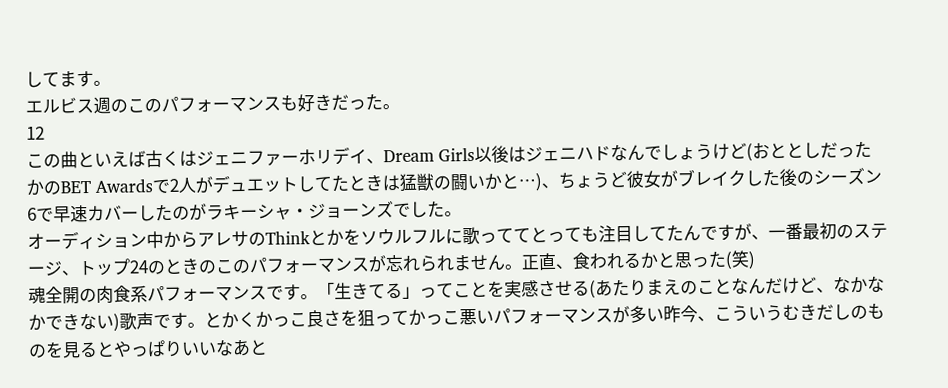してます。
エルビス週のこのパフォーマンスも好きだった。
12
この曲といえば古くはジェニファーホリデイ、Dream Girls以後はジェニハドなんでしょうけど(おととしだったかのBET Awardsで2人がデュエットしてたときは猛獣の闘いかと…)、ちょうど彼女がブレイクした後のシーズン6で早速カバーしたのがラキーシャ・ジョーンズでした。
オーディション中からアレサのThinkとかをソウルフルに歌っててとっても注目してたんですが、一番最初のステージ、トップ24のときのこのパフォーマンスが忘れられません。正直、食われるかと思った(笑)
魂全開の肉食系パフォーマンスです。「生きてる」ってことを実感させる(あたりまえのことなんだけど、なかなかできない)歌声です。とかくかっこ良さを狙ってかっこ悪いパフォーマンスが多い昨今、こういうむきだしのものを見るとやっぱりいいなあと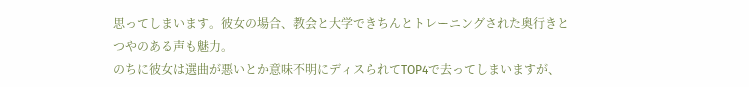思ってしまいます。彼女の場合、教会と大学できちんとトレーニングされた奥行きとつやのある声も魅力。
のちに彼女は選曲が悪いとか意味不明にディスられてTOP4で去ってしまいますが、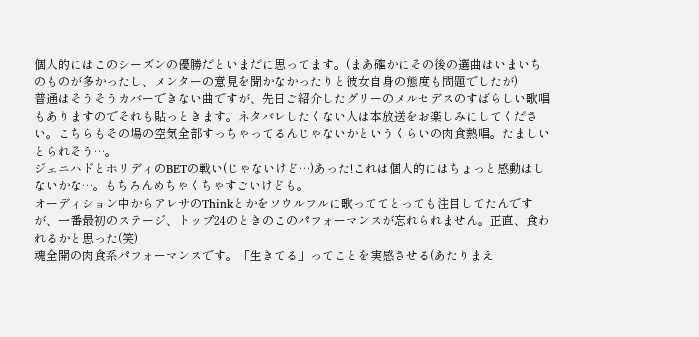個人的にはこのシーズンの優勝だといまだに思ってます。(まあ確かにその後の選曲はいまいちのものが多かったし、メンターの意見を聞かなかったりと彼女自身の態度も問題でしたが)
普通はそうそうカバーできない曲ですが、先日ご紹介したグリーのメルセデスのすばらしい歌唱もありますのでそれも貼っときます。ネタバレしたくない人は本放送をお楽しみにしてください。こちらもその場の空気全部すっちゃってるんじゃないかというくらいの肉食熱唱。たましいとられそう…。
ジェニハドとホリディのBETの戦い(じゃないけど…)あった!これは個人的にはちょっと感動はしないかな…。もちろんめちゃくちゃすごいけども。
オーディション中からアレサのThinkとかをソウルフルに歌っててとっても注目してたんですが、一番最初のステージ、トップ24のときのこのパフォーマンスが忘れられません。正直、食われるかと思った(笑)
魂全開の肉食系パフォーマンスです。「生きてる」ってことを実感させる(あたりまえ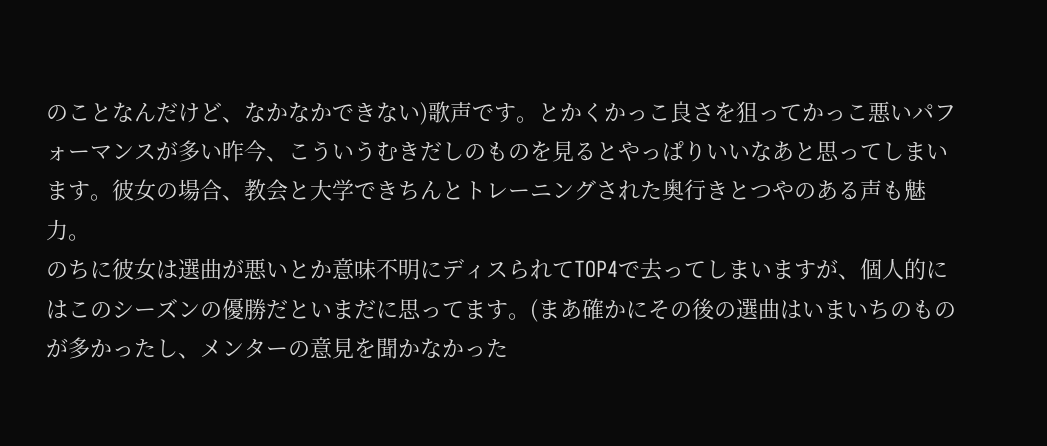のことなんだけど、なかなかできない)歌声です。とかくかっこ良さを狙ってかっこ悪いパフォーマンスが多い昨今、こういうむきだしのものを見るとやっぱりいいなあと思ってしまいます。彼女の場合、教会と大学できちんとトレーニングされた奥行きとつやのある声も魅力。
のちに彼女は選曲が悪いとか意味不明にディスられてTOP4で去ってしまいますが、個人的にはこのシーズンの優勝だといまだに思ってます。(まあ確かにその後の選曲はいまいちのものが多かったし、メンターの意見を聞かなかった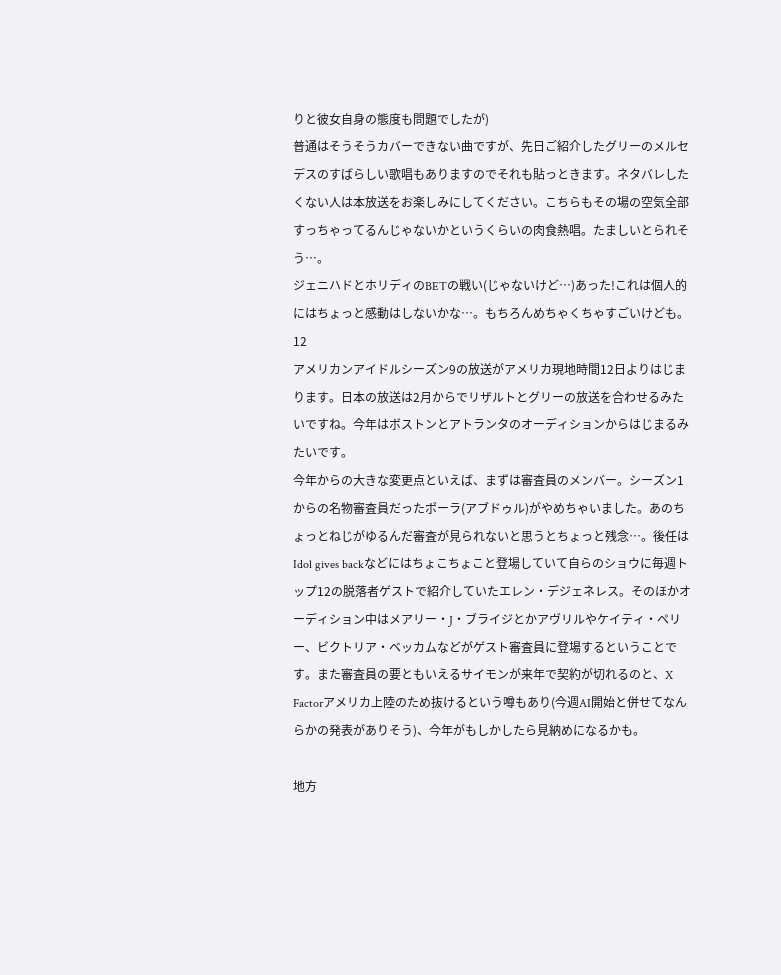りと彼女自身の態度も問題でしたが)
普通はそうそうカバーできない曲ですが、先日ご紹介したグリーのメルセデスのすばらしい歌唱もありますのでそれも貼っときます。ネタバレしたくない人は本放送をお楽しみにしてください。こちらもその場の空気全部すっちゃってるんじゃないかというくらいの肉食熱唱。たましいとられそう…。
ジェニハドとホリディのBETの戦い(じゃないけど…)あった!これは個人的にはちょっと感動はしないかな…。もちろんめちゃくちゃすごいけども。
12
アメリカンアイドルシーズン9の放送がアメリカ現地時間12日よりはじまります。日本の放送は2月からでリザルトとグリーの放送を合わせるみたいですね。今年はボストンとアトランタのオーディションからはじまるみたいです。
今年からの大きな変更点といえば、まずは審査員のメンバー。シーズン1からの名物審査員だったポーラ(アブドゥル)がやめちゃいました。あのちょっとねじがゆるんだ審査が見られないと思うとちょっと残念…。後任はIdol gives backなどにはちょこちょこと登場していて自らのショウに毎週トップ12の脱落者ゲストで紹介していたエレン・デジェネレス。そのほかオーディション中はメアリー・J・ブライジとかアヴリルやケイティ・ペリー、ビクトリア・ベッカムなどがゲスト審査員に登場するということです。また審査員の要ともいえるサイモンが来年で契約が切れるのと、X Factorアメリカ上陸のため抜けるという噂もあり(今週AI開始と併せてなんらかの発表がありそう)、今年がもしかしたら見納めになるかも。

地方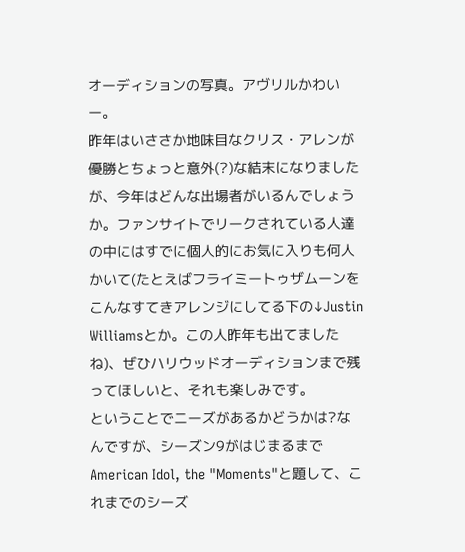オーディションの写真。アヴリルかわいー。
昨年はいささか地味目なクリス・アレンが優勝とちょっと意外(?)な結末になりましたが、今年はどんな出場者がいるんでしょうか。ファンサイトでリークされている人達の中にはすでに個人的にお気に入りも何人かいて(たとえばフライミートゥザムーンをこんなすてきアレンジにしてる下の↓Justin Williamsとか。この人昨年も出てましたね)、ぜひハリウッドオーディションまで残ってほしいと、それも楽しみです。
ということでニーズがあるかどうかは?なんですが、シーズン9がはじまるまでAmerican Idol, the "Moments"と題して、これまでのシーズ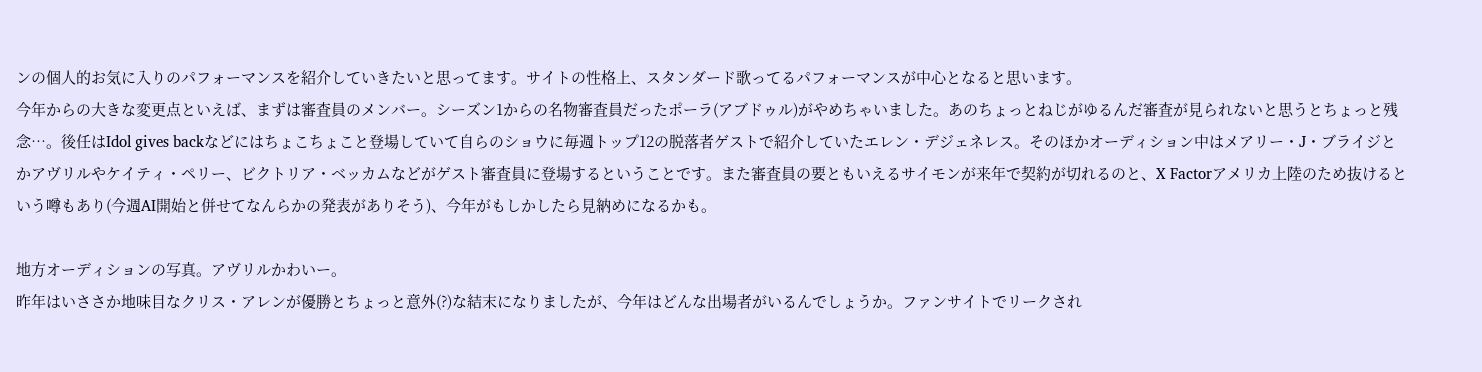ンの個人的お気に入りのパフォーマンスを紹介していきたいと思ってます。サイトの性格上、スタンダード歌ってるパフォーマンスが中心となると思います。
今年からの大きな変更点といえば、まずは審査員のメンバー。シーズン1からの名物審査員だったポーラ(アブドゥル)がやめちゃいました。あのちょっとねじがゆるんだ審査が見られないと思うとちょっと残念…。後任はIdol gives backなどにはちょこちょこと登場していて自らのショウに毎週トップ12の脱落者ゲストで紹介していたエレン・デジェネレス。そのほかオーディション中はメアリー・J・ブライジとかアヴリルやケイティ・ペリー、ビクトリア・ベッカムなどがゲスト審査員に登場するということです。また審査員の要ともいえるサイモンが来年で契約が切れるのと、X Factorアメリカ上陸のため抜けるという噂もあり(今週AI開始と併せてなんらかの発表がありそう)、今年がもしかしたら見納めになるかも。

地方オーディションの写真。アヴリルかわいー。
昨年はいささか地味目なクリス・アレンが優勝とちょっと意外(?)な結末になりましたが、今年はどんな出場者がいるんでしょうか。ファンサイトでリークされ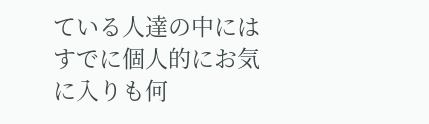ている人達の中にはすでに個人的にお気に入りも何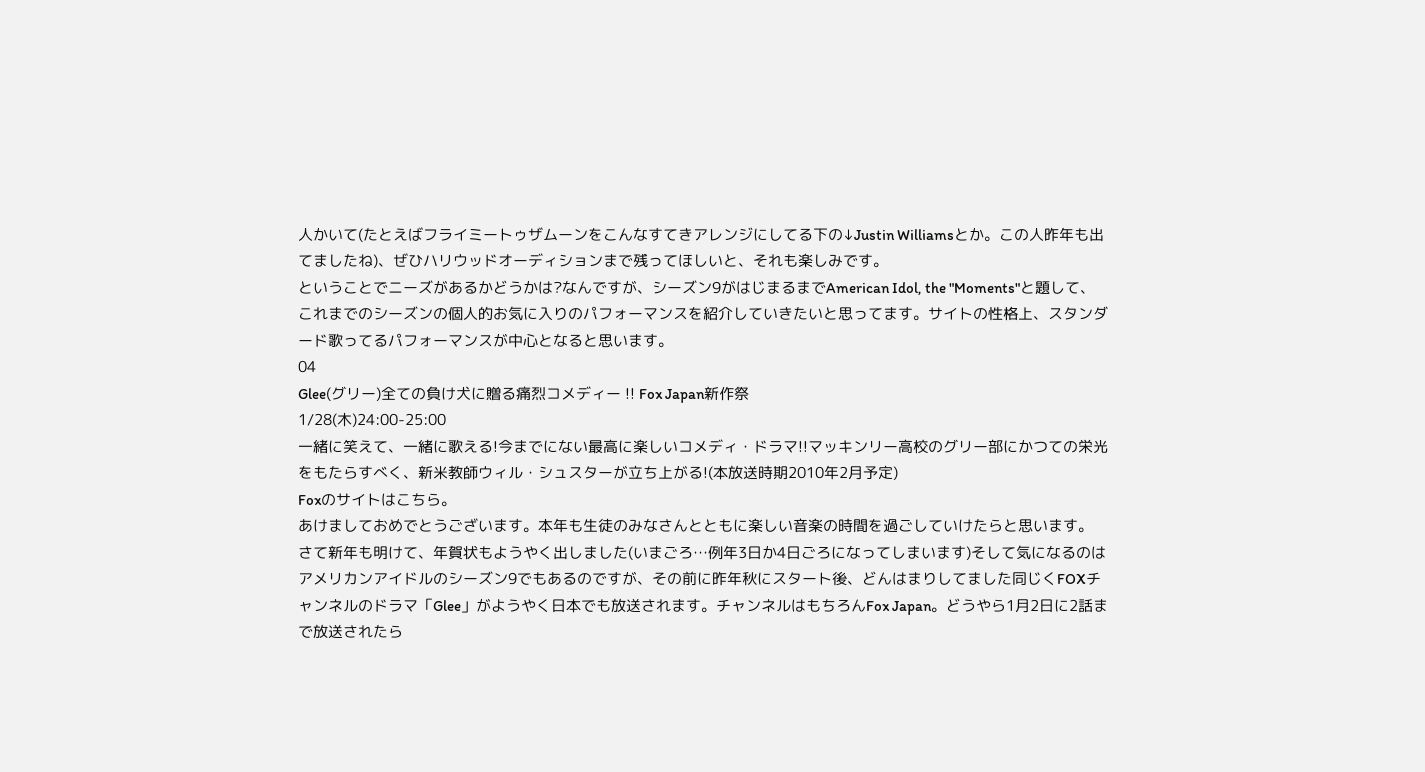人かいて(たとえばフライミートゥザムーンをこんなすてきアレンジにしてる下の↓Justin Williamsとか。この人昨年も出てましたね)、ぜひハリウッドオーディションまで残ってほしいと、それも楽しみです。
ということでニーズがあるかどうかは?なんですが、シーズン9がはじまるまでAmerican Idol, the "Moments"と題して、これまでのシーズンの個人的お気に入りのパフォーマンスを紹介していきたいと思ってます。サイトの性格上、スタンダード歌ってるパフォーマンスが中心となると思います。
04
Glee(グリー)全ての負け犬に贈る痛烈コメディー !! Fox Japan新作祭
1/28(木)24:00-25:00
一緒に笑えて、一緒に歌える!今までにない最高に楽しいコメディ・ドラマ!!マッキンリー高校のグリー部にかつての栄光をもたらすべく、新米教師ウィル・シュスターが立ち上がる!(本放送時期2010年2月予定)
Foxのサイトはこちら。
あけましておめでとうございます。本年も生徒のみなさんとともに楽しい音楽の時間を過ごしていけたらと思います。
さて新年も明けて、年賀状もようやく出しました(いまごろ…例年3日か4日ごろになってしまいます)そして気になるのはアメリカンアイドルのシーズン9でもあるのですが、その前に昨年秋にスタート後、どんはまりしてました同じくFOXチャンネルのドラマ「Glee」がようやく日本でも放送されます。チャンネルはもちろんFox Japan。どうやら1月2日に2話まで放送されたら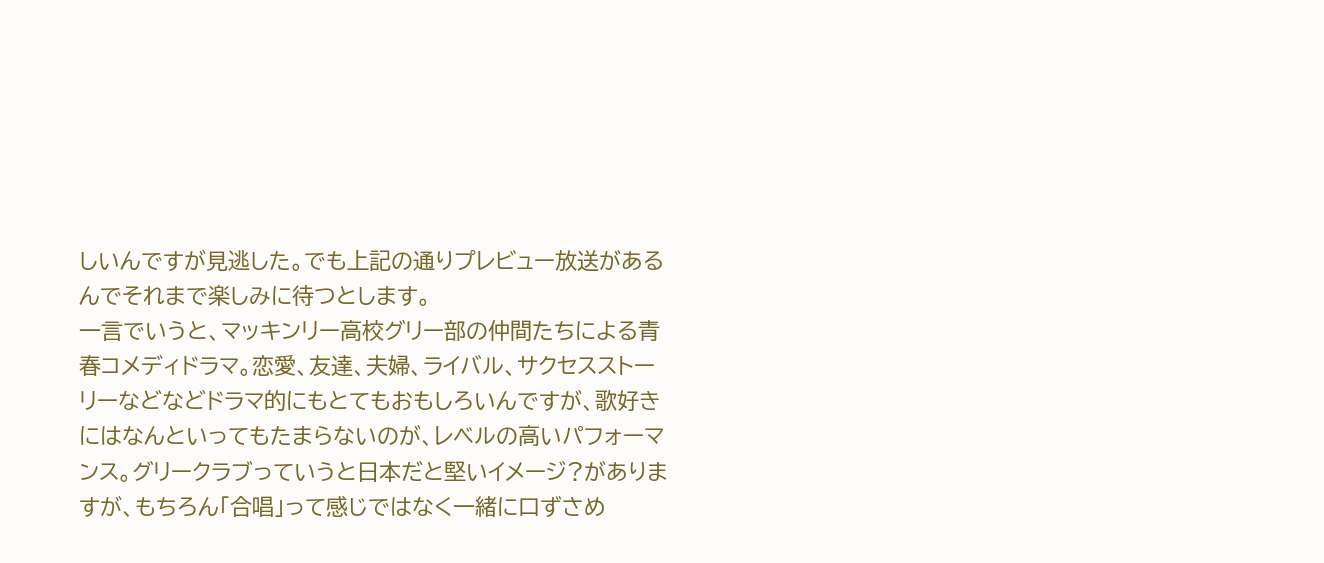しいんですが見逃した。でも上記の通りプレビュー放送があるんでそれまで楽しみに待つとします。
一言でいうと、マッキンリー高校グリー部の仲間たちによる青春コメディドラマ。恋愛、友達、夫婦、ライバル、サクセスストーリーなどなどドラマ的にもとてもおもしろいんですが、歌好きにはなんといってもたまらないのが、レベルの高いパフォーマンス。グリークラブっていうと日本だと堅いイメージ?がありますが、もちろん「合唱」って感じではなく一緒に口ずさめ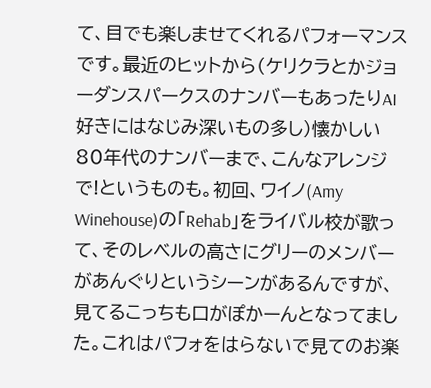て、目でも楽しませてくれるパフォーマンスです。最近のヒットから(ケリクラとかジョーダンスパークスのナンバーもあったりAI好きにはなじみ深いもの多し)懐かしい80年代のナンバーまで、こんなアレンジで!というものも。初回、ワイノ(Amy Winehouse)の「Rehab」をライバル校が歌って、そのレベルの高さにグリーのメンバーがあんぐりというシーンがあるんですが、見てるこっちも口がぽかーんとなってました。これはパフォをはらないで見てのお楽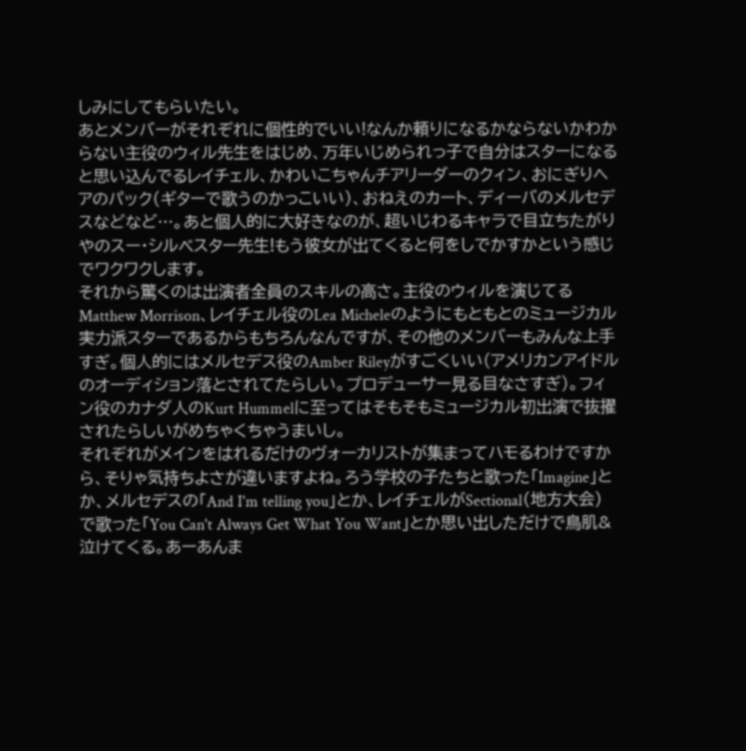しみにしてもらいたい。
あとメンバーがそれぞれに個性的でいい!なんか頼りになるかならないかわからない主役のウィル先生をはじめ、万年いじめられっ子で自分はスターになると思い込んでるレイチェル、かわいこちゃんチアリーダーのクィン、おにぎりヘアのパック(ギターで歌うのかっこいい)、おねえのカート、ディーバのメルセデスなどなど…。あと個人的に大好きなのが、超いじわるキャラで目立ちたがりやのスー・シルベスター先生!もう彼女が出てくると何をしでかすかという感じでワクワクします。
それから驚くのは出演者全員のスキルの高さ。主役のウィルを演じてるMatthew Morrison、レイチェル役のLea Micheleのようにもともとのミュージカル実力派スターであるからもちろんなんですが、その他のメンバーもみんな上手すぎ。個人的にはメルセデス役のAmber Rileyがすごくいい(アメリカンアイドルのオーディション落とされてたらしい。プロデューサー見る目なさすぎ)。フィン役のカナダ人のKurt Hummelに至ってはそもそもミュージカル初出演で抜擢されたらしいがめちゃくちゃうまいし。
それぞれがメインをはれるだけのヴォーカリストが集まってハモるわけですから、そりゃ気持ちよさが違いますよね。ろう学校の子たちと歌った「Imagine」とか、メルセデスの「And I'm telling you」とか、レイチェルがSectional(地方大会)で歌った「You Can't Always Get What You Want」とか思い出しただけで鳥肌&泣けてくる。あーあんま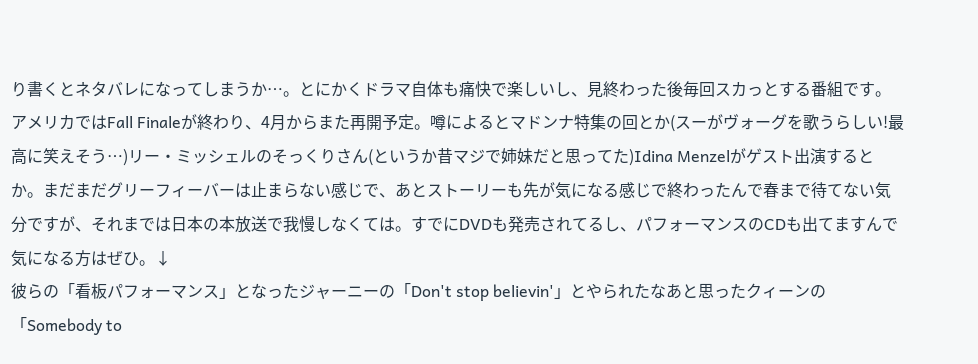り書くとネタバレになってしまうか…。とにかくドラマ自体も痛快で楽しいし、見終わった後毎回スカっとする番組です。
アメリカではFall Finaleが終わり、4月からまた再開予定。噂によるとマドンナ特集の回とか(スーがヴォーグを歌うらしい!最高に笑えそう…)リー・ミッシェルのそっくりさん(というか昔マジで姉妹だと思ってた)Idina Menzelがゲスト出演するとか。まだまだグリーフィーバーは止まらない感じで、あとストーリーも先が気になる感じで終わったんで春まで待てない気分ですが、それまでは日本の本放送で我慢しなくては。すでにDVDも発売されてるし、パフォーマンスのCDも出てますんで気になる方はぜひ。↓
彼らの「看板パフォーマンス」となったジャーニーの「Don't stop believin'」とやられたなあと思ったクィーンの「Somebody to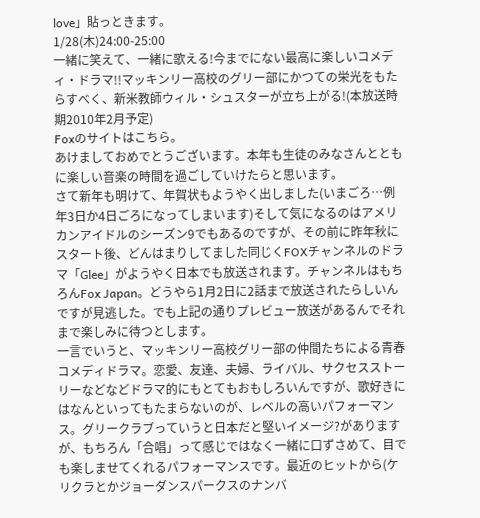love」貼っときます。
1/28(木)24:00-25:00
一緒に笑えて、一緒に歌える!今までにない最高に楽しいコメディ・ドラマ!!マッキンリー高校のグリー部にかつての栄光をもたらすべく、新米教師ウィル・シュスターが立ち上がる!(本放送時期2010年2月予定)
Foxのサイトはこちら。
あけましておめでとうございます。本年も生徒のみなさんとともに楽しい音楽の時間を過ごしていけたらと思います。
さて新年も明けて、年賀状もようやく出しました(いまごろ…例年3日か4日ごろになってしまいます)そして気になるのはアメリカンアイドルのシーズン9でもあるのですが、その前に昨年秋にスタート後、どんはまりしてました同じくFOXチャンネルのドラマ「Glee」がようやく日本でも放送されます。チャンネルはもちろんFox Japan。どうやら1月2日に2話まで放送されたらしいんですが見逃した。でも上記の通りプレビュー放送があるんでそれまで楽しみに待つとします。
一言でいうと、マッキンリー高校グリー部の仲間たちによる青春コメディドラマ。恋愛、友達、夫婦、ライバル、サクセスストーリーなどなどドラマ的にもとてもおもしろいんですが、歌好きにはなんといってもたまらないのが、レベルの高いパフォーマンス。グリークラブっていうと日本だと堅いイメージ?がありますが、もちろん「合唱」って感じではなく一緒に口ずさめて、目でも楽しませてくれるパフォーマンスです。最近のヒットから(ケリクラとかジョーダンスパークスのナンバ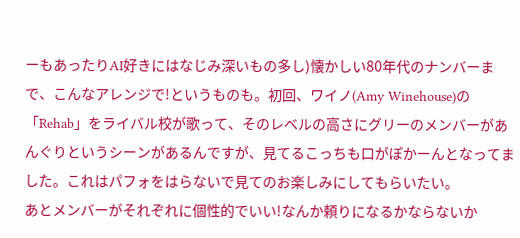ーもあったりAI好きにはなじみ深いもの多し)懐かしい80年代のナンバーまで、こんなアレンジで!というものも。初回、ワイノ(Amy Winehouse)の「Rehab」をライバル校が歌って、そのレベルの高さにグリーのメンバーがあんぐりというシーンがあるんですが、見てるこっちも口がぽかーんとなってました。これはパフォをはらないで見てのお楽しみにしてもらいたい。
あとメンバーがそれぞれに個性的でいい!なんか頼りになるかならないか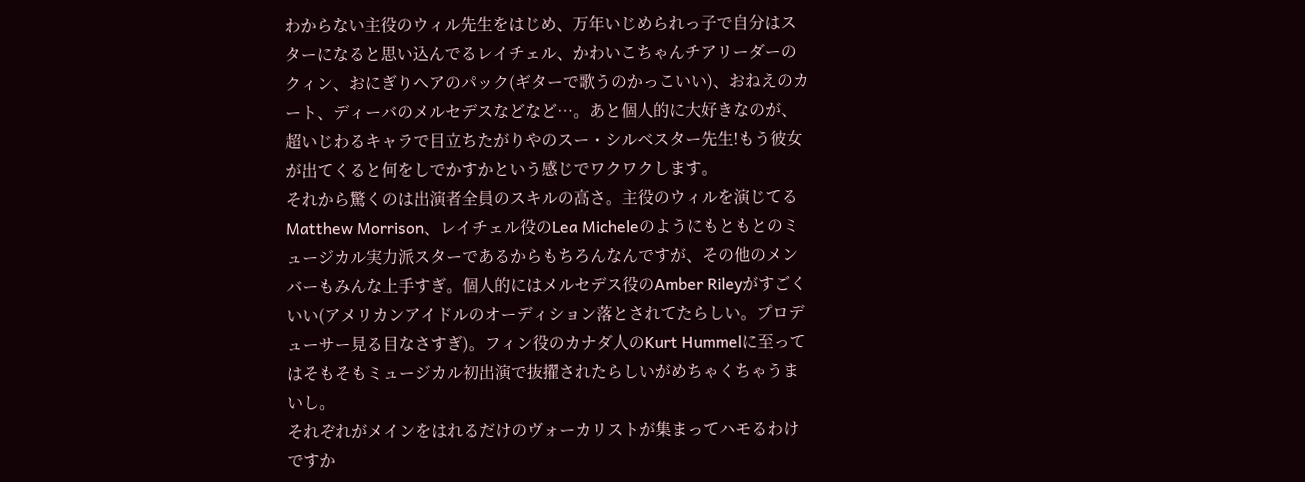わからない主役のウィル先生をはじめ、万年いじめられっ子で自分はスターになると思い込んでるレイチェル、かわいこちゃんチアリーダーのクィン、おにぎりヘアのパック(ギターで歌うのかっこいい)、おねえのカート、ディーバのメルセデスなどなど…。あと個人的に大好きなのが、超いじわるキャラで目立ちたがりやのスー・シルベスター先生!もう彼女が出てくると何をしでかすかという感じでワクワクします。
それから驚くのは出演者全員のスキルの高さ。主役のウィルを演じてるMatthew Morrison、レイチェル役のLea Micheleのようにもともとのミュージカル実力派スターであるからもちろんなんですが、その他のメンバーもみんな上手すぎ。個人的にはメルセデス役のAmber Rileyがすごくいい(アメリカンアイドルのオーディション落とされてたらしい。プロデューサー見る目なさすぎ)。フィン役のカナダ人のKurt Hummelに至ってはそもそもミュージカル初出演で抜擢されたらしいがめちゃくちゃうまいし。
それぞれがメインをはれるだけのヴォーカリストが集まってハモるわけですか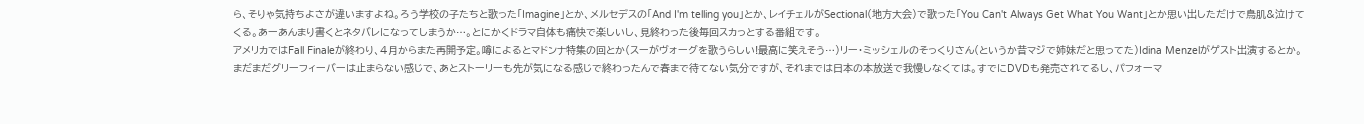ら、そりゃ気持ちよさが違いますよね。ろう学校の子たちと歌った「Imagine」とか、メルセデスの「And I'm telling you」とか、レイチェルがSectional(地方大会)で歌った「You Can't Always Get What You Want」とか思い出しただけで鳥肌&泣けてくる。あーあんまり書くとネタバレになってしまうか…。とにかくドラマ自体も痛快で楽しいし、見終わった後毎回スカっとする番組です。
アメリカではFall Finaleが終わり、4月からまた再開予定。噂によるとマドンナ特集の回とか(スーがヴォーグを歌うらしい!最高に笑えそう…)リー・ミッシェルのそっくりさん(というか昔マジで姉妹だと思ってた)Idina Menzelがゲスト出演するとか。まだまだグリーフィーバーは止まらない感じで、あとストーリーも先が気になる感じで終わったんで春まで待てない気分ですが、それまでは日本の本放送で我慢しなくては。すでにDVDも発売されてるし、パフォーマ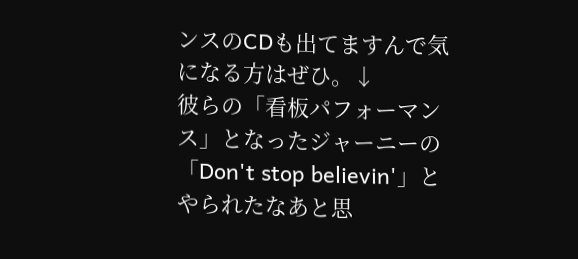ンスのCDも出てますんで気になる方はぜひ。↓
彼らの「看板パフォーマンス」となったジャーニーの「Don't stop believin'」とやられたなあと思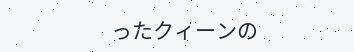ったクィーンの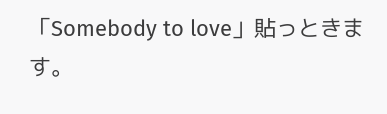「Somebody to love」貼っときます。